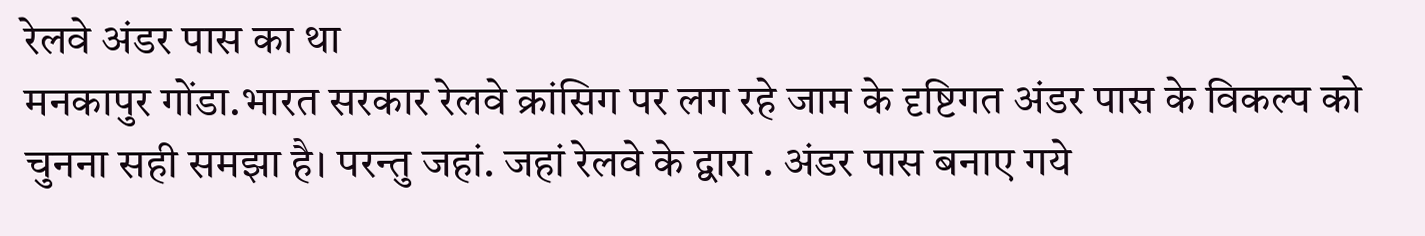रेलवे अंडर पास का था
मनकापुर गोंडा.भारत सरकार रेलवे क्रांसिग पर लग रहे जाम के दृष्टिगत अंडर पास के विकल्प को चुनना सही समझा है। परन्तु जहां. जहां रेलवे के द्वारा . अंडर पास बनाए गये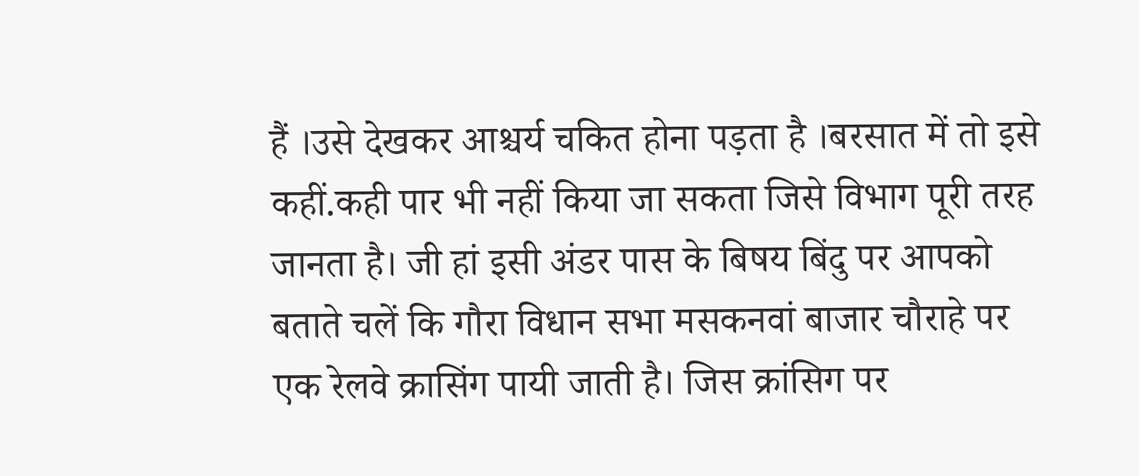हैं ।उसे देखकर आश्चर्य चकित होना पड़ता है ।बरसात में तो इसे कहीं.कही पार भी नहीं किया जा सकता जिसे विभाग पूरी तरह जानता है। जी हां इसी अंडर पास के बिषय बिंदु पर आपको बताते चलें कि गौरा विधान सभा मसकनवां बाजार चौराहे पर एक रेलवे क्रासिंग पायी जाती है। जिस क्रांसिग पर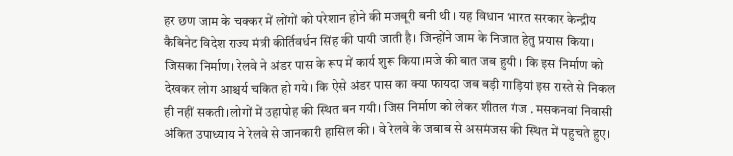हर छण जाम के चक्कर में लोंगों को परेशान होने की मजबूरी बनी थी । यह विधान भारत सरकार केन्द्रीय कैबिनेट विदेश राज्य मंत्री कीर्तिवर्धन सिंह की पायी जाती है। जिन्होंने जाम के निजात हेतु प्रयास किया। जिसका निर्माण। रेलवे ने अंडर पास के रूप में कार्य शुरू किया।मजे की बात जब हुयी । कि इस निर्माण को देखकर लोग आश्चर्य चकित हो गये। कि ऐसे अंडर पास का क्या फायदा जब बड़ी गाड़ियां इस रास्ते से निकल ही नहीं सकती।लोगों में उहापोह की स्थित बन गयी। जिस निर्माण को लेकर शीतल गंज . मसकनवां निवासी अंकित उपाध्याय ने रेलवे से जानकारी हासिल की । वे रेलवे के जबाब से असमंजस की स्थित में पहुचते हुए।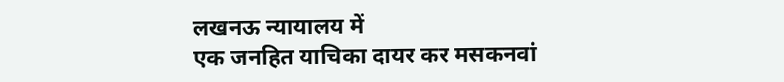लखनऊ न्यायालय में
एक जनहित याचिका दायर कर मसकनवां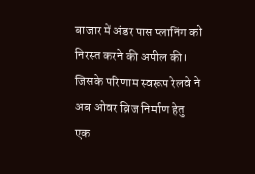बाजार में अंडर पास प्लानिंग को निरस्त करने की अपील की। जिसके परिणाम स्वरूप रेलवे ने अब ओवर व्रिज निर्माण हेतु एक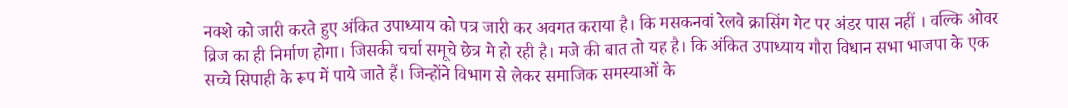नक्शे को जारी करते हुए अंकित उपाध्याय को पत्र जारी कर अवगत कराया है। कि मसकनवां रेलवे क्रासिंग गेट पर अंडर पास नहीं । वल्कि ओवर व्रिज का ही निर्माण होगा। जिसकी चर्चा समूचे छेत्र मे हो रही है। मजे की बात तो यह है। कि अंकित उपाध्याय गौरा विधान सभा भाजपा के एक सच्चे सिपाही के रूप में पाये जाते हैं। जिन्होंने विभाग से लेकर समाजिक समस्याओं के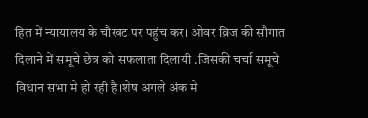हित में न्यायालय के चौखट पर पहुंच कर। ओवर व्रिज की सौगात दिलाने में समूचे छेत्र को सफलाता दिलायी .जिसकी चर्चा समूचे विधान सभा मे हो रही है।शेष अगले अंक मे